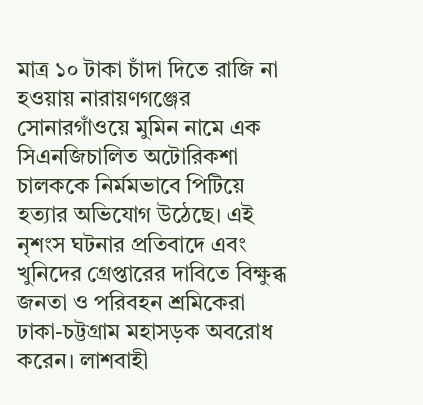মাত্র ১০ টাকা চাঁদা দিতে রাজি না হওয়ায় নারায়ণগঞ্জের সোনারগাঁওয়ে মুমিন নামে এক সিএনজিচালিত অটোরিকশা চালককে নির্মমভাবে পিটিয়ে হত্যার অভিযোগ উঠেছে। এই নৃশংস ঘটনার প্রতিবাদে এবং খুনিদের গ্রেপ্তারের দাবিতে বিক্ষুব্ধ জনতা ও পরিবহন শ্রমিকেরা ঢাকা-চট্টগ্রাম মহাসড়ক অবরোধ করেন। লাশবাহী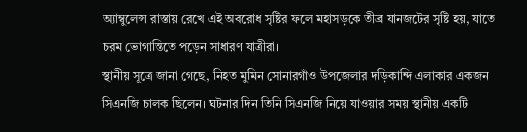অ্যাম্বুলেন্স রাস্তায় রেখে এই অবরোধ সৃষ্টির ফলে মহাসড়কে তীব্র যানজটের সৃষ্টি হয়, যাতে চরম ভোগান্তিতে পড়েন সাধারণ যাত্রীরা।
স্থানীয় সূত্রে জানা গেছে, নিহত মুমিন সোনারগাঁও উপজেলার দড়িকান্দি এলাকার একজন সিএনজি চালক ছিলেন। ঘটনার দিন তিনি সিএনজি নিয়ে যাওয়ার সময় স্থানীয় একটি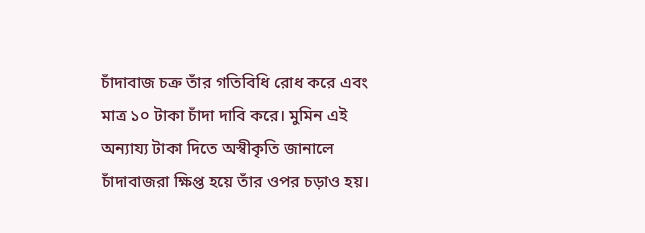চাঁদাবাজ চক্র তাঁর গতিবিধি রোধ করে এবং মাত্র ১০ টাকা চাঁদা দাবি করে। মুমিন এই অন্যায্য টাকা দিতে অস্বীকৃতি জানালে চাঁদাবাজরা ক্ষিপ্ত হয়ে তাঁর ওপর চড়াও হয়।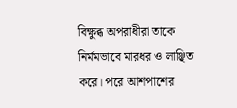বিক্ষুব্ধ অপরাধীরা তাকে নির্মমভাবে মারধর ও লাঞ্ছিত করে। পরে আশপাশের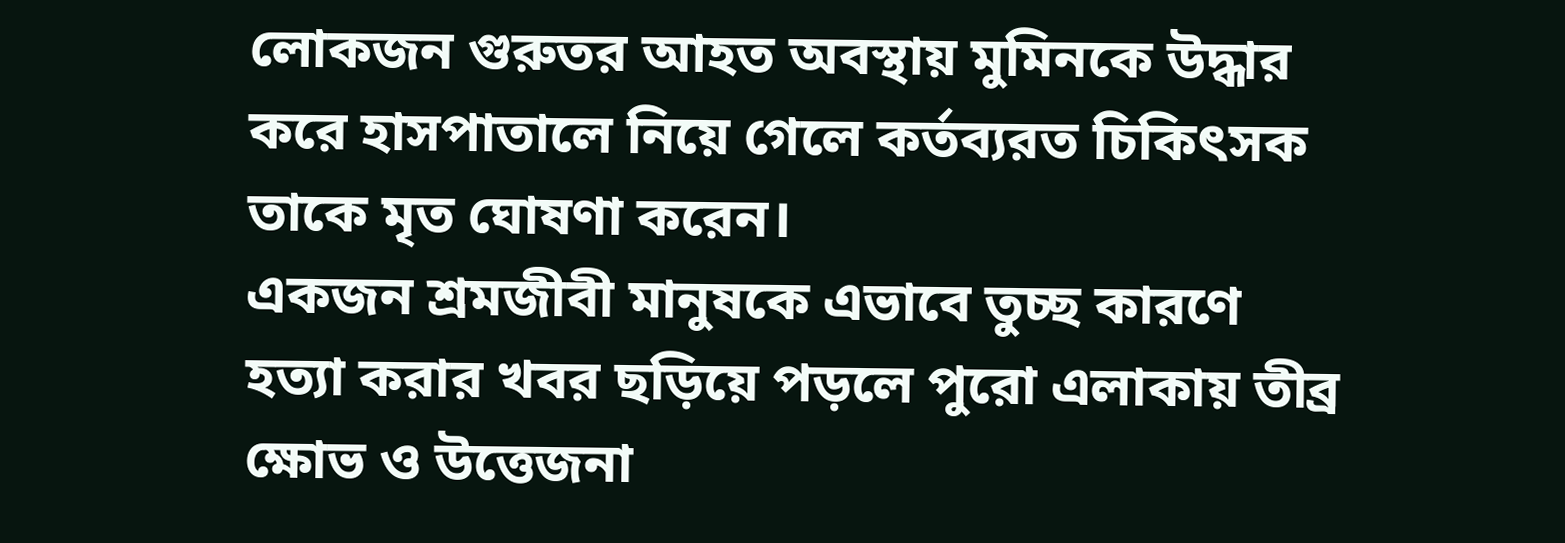লোকজন গুরুতর আহত অবস্থায় মুমিনকে উদ্ধার করে হাসপাতালে নিয়ে গেলে কর্তব্যরত চিকিৎসক তাকে মৃত ঘোষণা করেন।
একজন শ্রমজীবী মানুষকে এভাবে তুচ্ছ কারণে হত্যা করার খবর ছড়িয়ে পড়লে পুরো এলাকায় তীব্র ক্ষোভ ও উত্তেজনা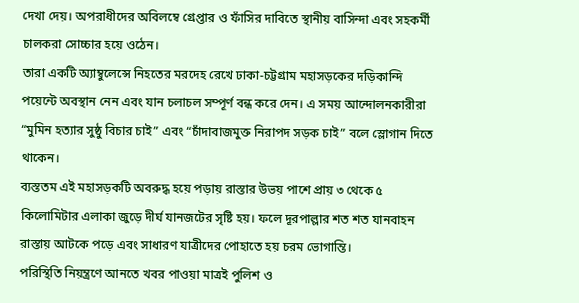দেখা দেয়। অপরাধীদের অবিলম্বে গ্রেপ্তার ও ফাঁসির দাবিতে স্থানীয় বাসিন্দা এবং সহকর্মী চালকরা সোচ্চার হয়ে ওঠেন।
তারা একটি অ্যাম্বুলেন্সে নিহতের মরদেহ রেখে ঢাকা-চট্টগ্রাম মহাসড়কের দড়িকান্দি পয়েন্টে অবস্থান নেন এবং যান চলাচল সম্পূর্ণ বন্ধ করে দেন। এ সময় আন্দোলনকারীরা “মুমিন হত্যার সুষ্ঠু বিচার চাই” এবং “চাঁদাবাজমুক্ত নিরাপদ সড়ক চাই” বলে স্লোগান দিতে থাকেন।
ব্যস্ততম এই মহাসড়কটি অবরুদ্ধ হয়ে পড়ায় রাস্তার উভয় পাশে প্রায় ৩ থেকে ৫ কিলোমিটার এলাকা জুড়ে দীর্ঘ যানজটের সৃষ্টি হয়। ফলে দূরপাল্লার শত শত যানবাহন রাস্তায় আটকে পড়ে এবং সাধারণ যাত্রীদের পোহাতে হয় চরম ভোগান্তি।
পরিস্থিতি নিয়ন্ত্রণে আনতে খবর পাওয়া মাত্রই পুলিশ ও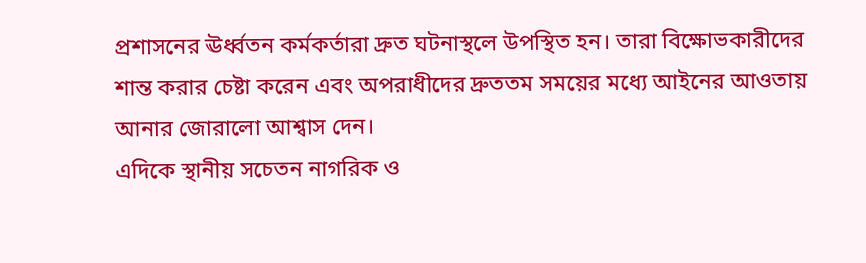প্রশাসনের ঊর্ধ্বতন কর্মকর্তারা দ্রুত ঘটনাস্থলে উপস্থিত হন। তারা বিক্ষোভকারীদের শান্ত করার চেষ্টা করেন এবং অপরাধীদের দ্রুততম সময়ের মধ্যে আইনের আওতায় আনার জোরালো আশ্বাস দেন।
এদিকে স্থানীয় সচেতন নাগরিক ও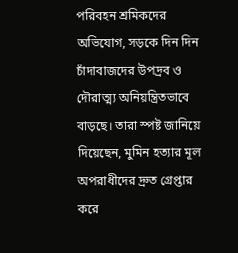পরিবহন শ্রমিকদের অভিযোগ, সড়কে দিন দিন চাঁদাবাজদের উপদ্রব ও দৌরাত্ম্য অনিয়ন্ত্রিতভাবে বাড়ছে। তারা স্পষ্ট জানিয়ে দিয়েছেন, মুমিন হত্যার মূল অপরাধীদের দ্রুত গ্রেপ্তার করে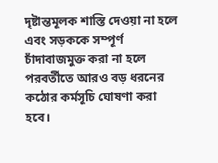দৃষ্টান্তমূলক শাস্তি দেওয়া না হলে এবং সড়ককে সম্পূর্ণ চাঁদাবাজমুক্ত করা না হলে পরবর্তীতে আরও বড় ধরনের কঠোর কর্মসূচি ঘোষণা করা হবে।